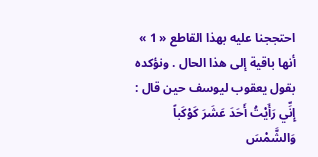احتججنا عليه بهذا القاطع « 1 » أنها باقية إلى هذا الحال . ونؤكده بقول يعقوب ليوسف حين قال :
إِنِّي رَأَيْتُ أَحَدَ عَشَرَ كَوْكَباً وَالشَّمْسَ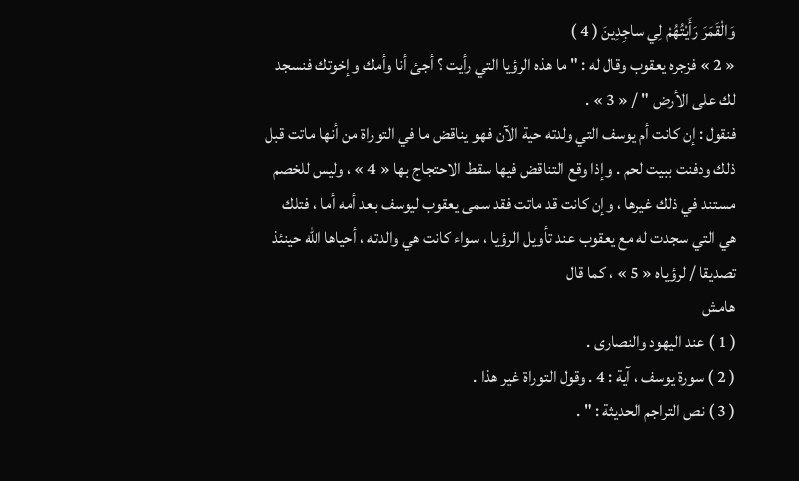وَالْقَمَرَ رَأَيْتُهُمْ لِي ساجِدِينَ ( 4 )
« 2 » فزجره يعقوب وقال له : " ما هذه الرؤيا التي رأيت ؟ أجئ أنا وأمك وإخوتك فنسجد لك على الأرض " / « 3 » .
فنقول : إن كانت أم يوسف التي ولدته حية الآن فهو يناقض ما في التوراة من أنها ماتت قبل ذلك ودفنت ببيت لحم . وإذا وقع التناقض فيها سقط الاحتجاج بها « 4 » ، وليس للخصم مستند في ذلك غيرها ، وإن كانت قد ماتت فقد سمى يعقوب ليوسف بعد أمه أما ، فتلك هي التي سجدت له مع يعقوب عند تأويل الرؤيا ، سواء كانت هي والدته ، أحياها الله حينئذ تصديقا / لرؤياه « 5 » ، كما قال
هامش
( 1 ) عند اليهود والنصارى .
( 2 ) سورة يوسف ، آية : 4 . وقول التوراة غير هذا .
( 3 ) نص التراجم الحديثة : " .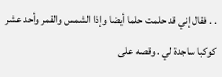. . فقال إني قد حلمت حلما أيضا وإذا الشمس والقمر وأحد عشر كوكبا ساجدة لي . وقصه على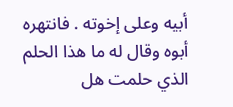أبيه وعلى إخوته . فانتهره أبوه وقال له ما هذا الحلم الذي حلمت هل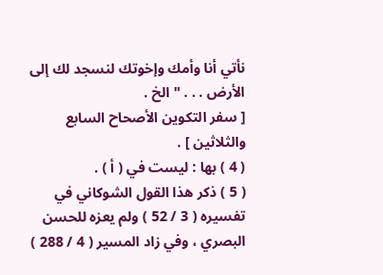نأتي أنا وأمك وإخوتك لنسجد لك إلى الأرض . . . " الخ .
[ سفر التكوين الأصحاح السابع والثلاثين ] .
( 4 ) بها : ليست في ( أ ) .
( 5 ) ذكر هذا القول الشوكاني في تفسيره ( 3 / 52 ) ولم يعزه للحسن البصري ، وفي زاد المسير ( 4 / 288 )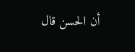أن الحسن قال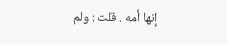إنها أمه . قلت : ولم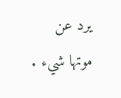يرد عن موتها شيء .